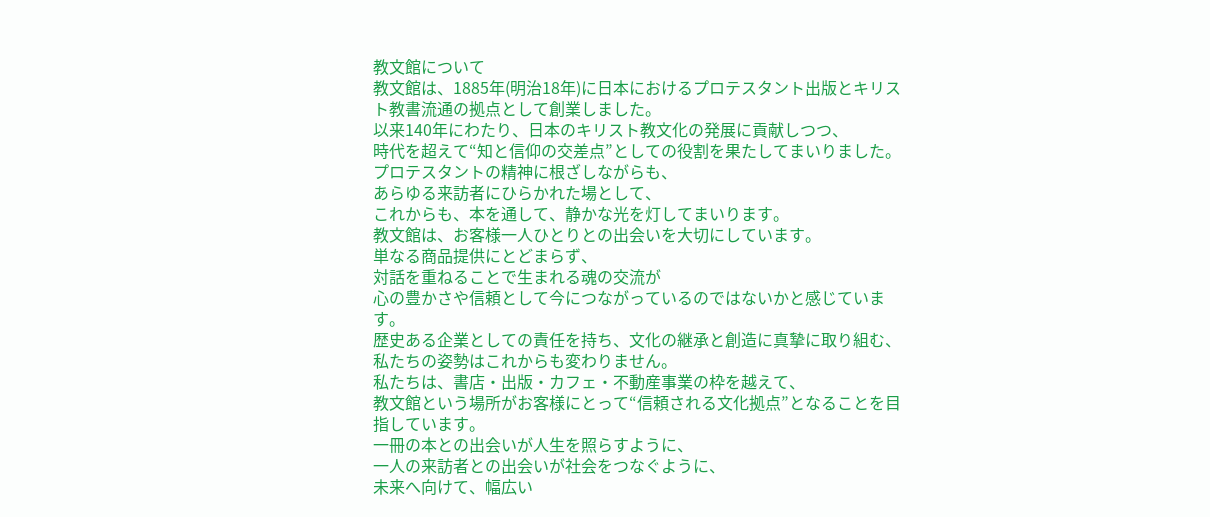教文館について
教文館は、1885年(明治18年)に日本におけるプロテスタント出版とキリスト教書流通の拠点として創業しました。
以来140年にわたり、日本のキリスト教文化の発展に貢献しつつ、
時代を超えて“知と信仰の交差点”としての役割を果たしてまいりました。
プロテスタントの精神に根ざしながらも、
あらゆる来訪者にひらかれた場として、
これからも、本を通して、静かな光を灯してまいります。
教文館は、お客様一人ひとりとの出会いを大切にしています。
単なる商品提供にとどまらず、
対話を重ねることで生まれる魂の交流が
心の豊かさや信頼として今につながっているのではないかと感じています。
歴史ある企業としての責任を持ち、文化の継承と創造に真摯に取り組む、
私たちの姿勢はこれからも変わりません。
私たちは、書店・出版・カフェ・不動産事業の枠を越えて、
教文館という場所がお客様にとって“信頼される文化拠点”となることを目指しています。
一冊の本との出会いが人生を照らすように、
一人の来訪者との出会いが社会をつなぐように、
未来へ向けて、幅広い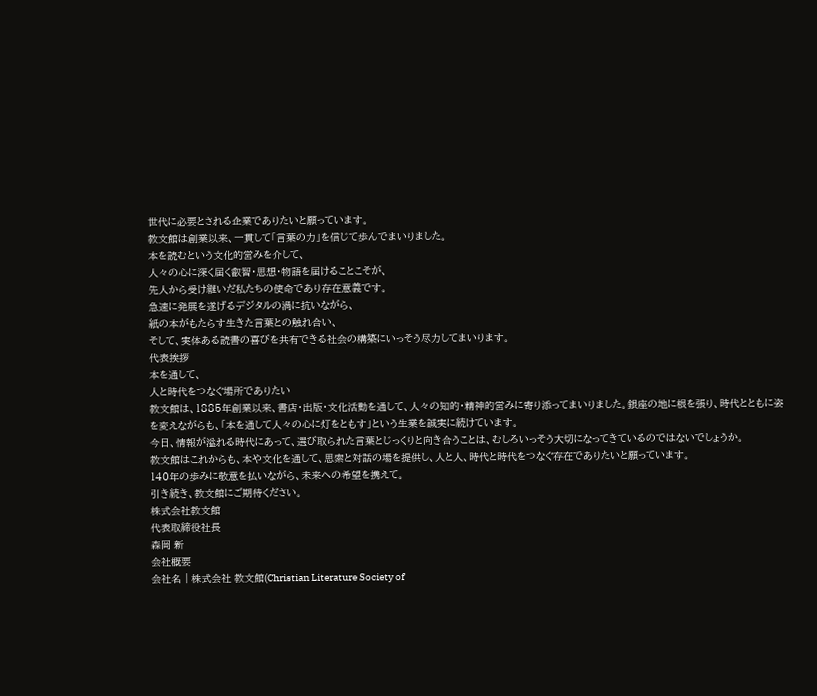世代に必要とされる企業でありたいと願っています。
教文館は創業以来、一貫して「言葉の力」を信じて歩んでまいりました。
本を読むという文化的営みを介して、
人々の心に深く届く叡智・思想・物語を届けることこそが、
先人から受け継いだ私たちの使命であり存在意義です。
急速に発展を遂げるデジタルの渦に抗いながら、
紙の本がもたらす生きた言葉との触れ合い、
そして、実体ある読書の喜びを共有できる社会の構築にいっそう尽力してまいります。
代表挨拶
本を通して、
人と時代をつなぐ場所でありたい
教文館は、1885年創業以来、書店・出版・文化活動を通して、人々の知的・精神的営みに寄り添ってまいりました。銀座の地に根を張り、時代とともに姿を変えながらも、「本を通して人々の心に灯をともす」という生業を誠実に続けています。
今日、情報が溢れる時代にあって、選び取られた言葉とじっくりと向き合うことは、むしろいっそう大切になってきているのではないでしょうか。
教文館はこれからも、本や文化を通して、思索と対話の場を提供し、人と人、時代と時代をつなぐ存在でありたいと願っています。
140年の歩みに敬意を払いながら、未来への希望を携えて。
引き続き、教文館にご期待ください。
株式会社教文館
代表取締役社長
森岡 新
会社概要
会社名 | 株式会社 教文館(Christian Literature Society of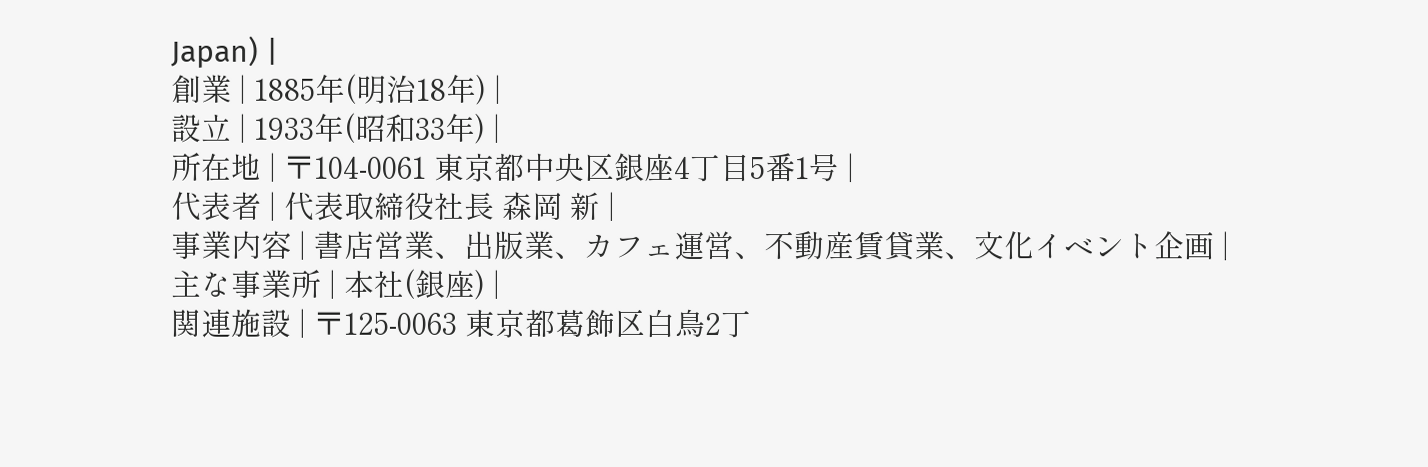Japan) |
創業 | 1885年(明治18年) |
設立 | 1933年(昭和33年) |
所在地 | 〒104-0061 東京都中央区銀座4丁目5番1号 |
代表者 | 代表取締役社長 森岡 新 |
事業内容 | 書店営業、出版業、カフェ運営、不動産賃貸業、文化イベント企画 |
主な事業所 | 本社(銀座) |
関連施設 | 〒125-0063 東京都葛飾区白鳥2丁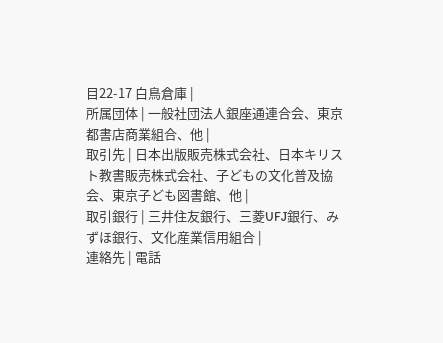目22-17 白鳥倉庫 |
所属団体 | 一般社団法人銀座通連合会、東京都書店商業組合、他 |
取引先 | 日本出版販売株式会社、日本キリスト教書販売株式会社、子どもの文化普及協会、東京子ども図書館、他 |
取引銀行 | 三井住友銀行、三菱UFJ銀行、みずほ銀行、文化産業信用組合 |
連絡先 | 電話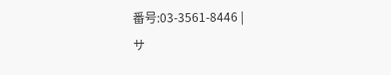番号:03-3561-8446 |
サ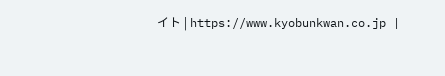イト | https://www.kyobunkwan.co.jp |